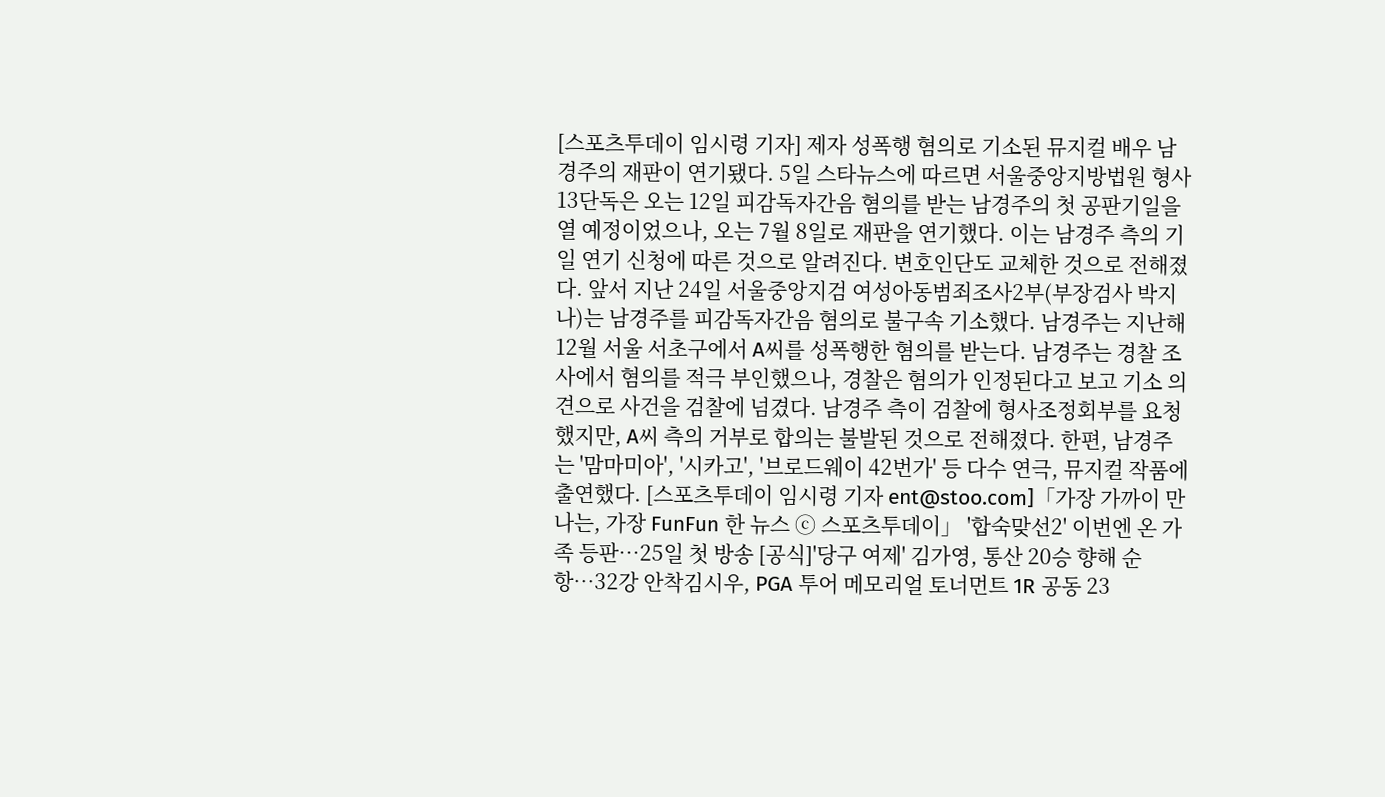[스포츠투데이 임시령 기자] 제자 성폭행 혐의로 기소된 뮤지컬 배우 남경주의 재판이 연기됐다. 5일 스타뉴스에 따르면 서울중앙지방법원 형사13단독은 오는 12일 피감독자간음 혐의를 받는 남경주의 첫 공판기일을 열 예정이었으나, 오는 7월 8일로 재판을 연기했다. 이는 남경주 측의 기일 연기 신청에 따른 것으로 알려진다. 변호인단도 교체한 것으로 전해졌다. 앞서 지난 24일 서울중앙지검 여성아동범죄조사2부(부장검사 박지나)는 남경주를 피감독자간음 혐의로 불구속 기소했다. 남경주는 지난해 12월 서울 서초구에서 A씨를 성폭행한 혐의를 받는다. 남경주는 경찰 조사에서 혐의를 적극 부인했으나, 경찰은 혐의가 인정된다고 보고 기소 의견으로 사건을 검찰에 넘겼다. 남경주 측이 검찰에 형사조정회부를 요청했지만, A씨 측의 거부로 합의는 불발된 것으로 전해졌다. 한편, 남경주는 '맘마미아', '시카고', '브로드웨이 42번가' 등 다수 연극, 뮤지컬 작품에 출연했다. [스포츠투데이 임시령 기자 ent@stoo.com]「가장 가까이 만나는, 가장 FunFun 한 뉴스 ⓒ 스포츠투데이」 '합숙맞선2' 이번엔 온 가족 등판…25일 첫 방송 [공식]'당구 여제' 김가영, 통산 20승 향해 순항…32강 안착김시우, PGA 투어 메모리얼 토너먼트 1R 공동 23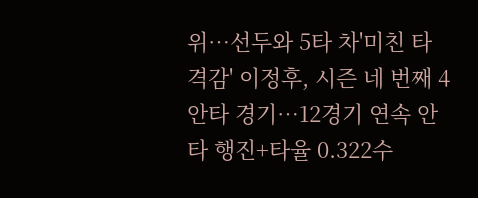위…선두와 5타 차'미친 타격감' 이정후, 시즌 네 번째 4안타 경기…12경기 연속 안타 행진+타율 0.322수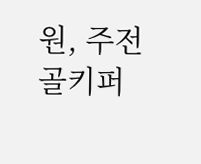원, 주전 골키퍼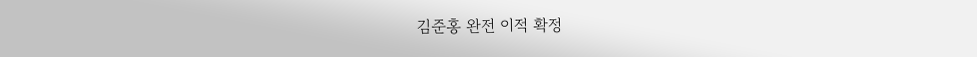김준홍 완전 이적 확정